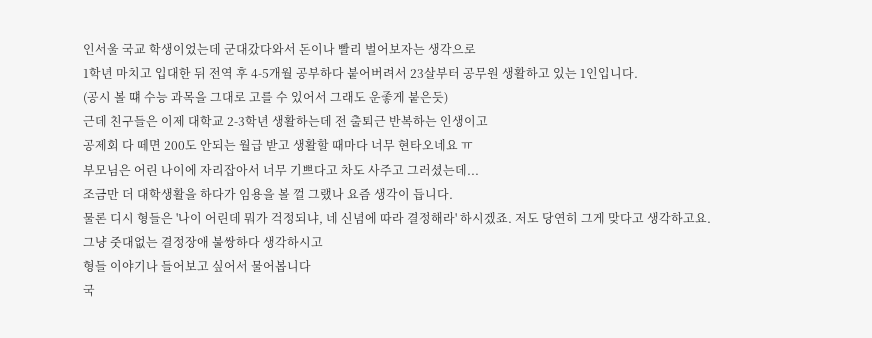인서울 국교 학생이었는데 군대갔다와서 돈이나 빨리 벌어보자는 생각으로
1학년 마치고 입대한 뒤 전역 후 4-5개월 공부하다 붙어버려서 23살부터 공무원 생활하고 있는 1인입니다.
(공시 볼 떄 수능 과목을 그대로 고를 수 있어서 그래도 운좋게 붙은듯)
근데 친구들은 이제 대학교 2-3학년 생활하는데 전 출퇴근 반복하는 인생이고
공제회 다 떼면 200도 안되는 월급 받고 생활할 때마다 너무 현타오네요 ㅠ
부모님은 어린 나이에 자리잡아서 너무 기쁘다고 차도 사주고 그러셨는데...
조금만 더 대학생활을 하다가 임용을 볼 껄 그랬나 요즘 생각이 듭니다.
물론 디시 형들은 '나이 어린데 뭐가 걱정되냐, 네 신념에 따라 결정해라' 하시겠죠. 저도 당연히 그게 맞다고 생각하고요.
그냥 줏대없는 결정장애 불쌍하다 생각하시고
형들 이야기나 들어보고 싶어서 물어봅니다
국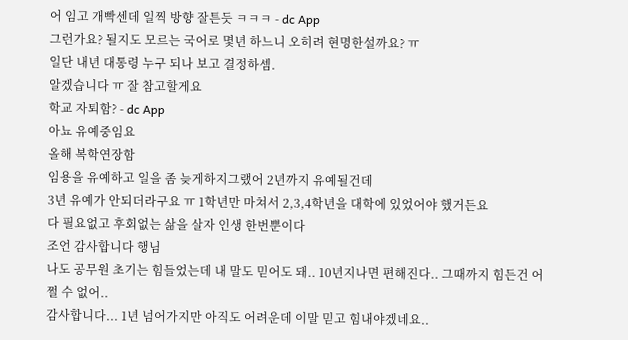어 임고 개빡센데 일찍 방향 잘튼듯 ㅋㅋㅋ - dc App
그런가요? 될지도 모르는 국어로 몇년 하느니 오히려 현명한설까요? ㅠ
일단 내년 대통령 누구 되나 보고 결정하셈.
알겠습니다 ㅠ 잘 참고할게요
학교 자퇴함? - dc App
아뇨 유예중임요
올해 복학연장함
임용을 유예하고 일을 좀 늦게하지그랬어 2년까지 유예될건데
3년 유예가 안되더라구요 ㅠ 1학년만 마쳐서 2,3,4학년을 대학에 있었어야 했거든요
다 필요없고 후회없는 삶을 살자 인생 한번뿐이다
조언 감사합니다 행님
나도 공무원 초기는 힘들었는데 내 말도 믿어도 돼.. 10년지나면 편해진다.. 그때까지 힘든건 어쩔 수 없어..
감사합니다... 1년 넘어가지만 아직도 어려운데 이말 믿고 힘내야겠네요..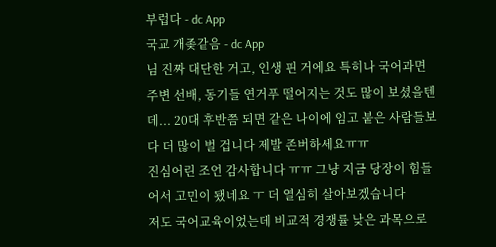부럽다 - dc App
국교 개좆같음 - dc App
님 진짜 대단한 거고, 인생 핀 거에요 특히나 국어과면 주변 선배, 동기들 연거푸 떨어지는 것도 많이 보셨을텐데... 20대 후반쯤 되면 같은 나이에 임고 붙은 사람들보다 더 많이 벌 겁니다 제발 존버하세요ㅠㅠ
진심어린 조언 감사합니다 ㅠㅠ 그냥 지금 당장이 힘들어서 고민이 됐네요 ㅜ 더 열심히 살아보겠습니다
저도 국어교육이었는데 비교적 경쟁률 낮은 과목으로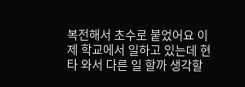복전해서 초수로 붙었어요 이제 학교에서 일하고 있는데 현타 와서 다른 일 할까 생각할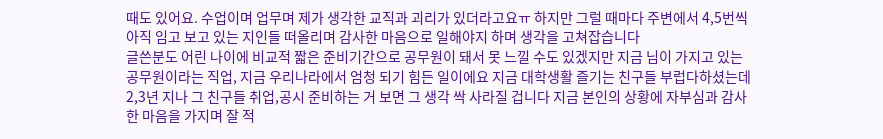때도 있어요. 수업이며 업무며 제가 생각한 교직과 괴리가 있더라고요ㅠ 하지만 그럴 때마다 주변에서 4,5번씩 아직 임고 보고 있는 지인들 떠올리며 감사한 마음으로 일해야지 하며 생각을 고쳐잡습니다
글쓴분도 어린 나이에 비교적 짧은 준비기간으로 공무원이 돼서 못 느낄 수도 있겠지만 지금 님이 가지고 있는 공무원이라는 직업, 지금 우리나라에서 엄청 되기 힘든 일이에요 지금 대학생활 즐기는 친구들 부럽다하셨는데 2,3년 지나 그 친구들 취업,공시 준비하는 거 보면 그 생각 싹 사라질 겁니다 지금 본인의 상황에 자부심과 감사한 마음을 가지며 잘 적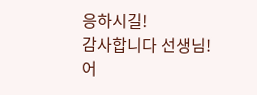응하시길!
감사합니다 선생님!
어